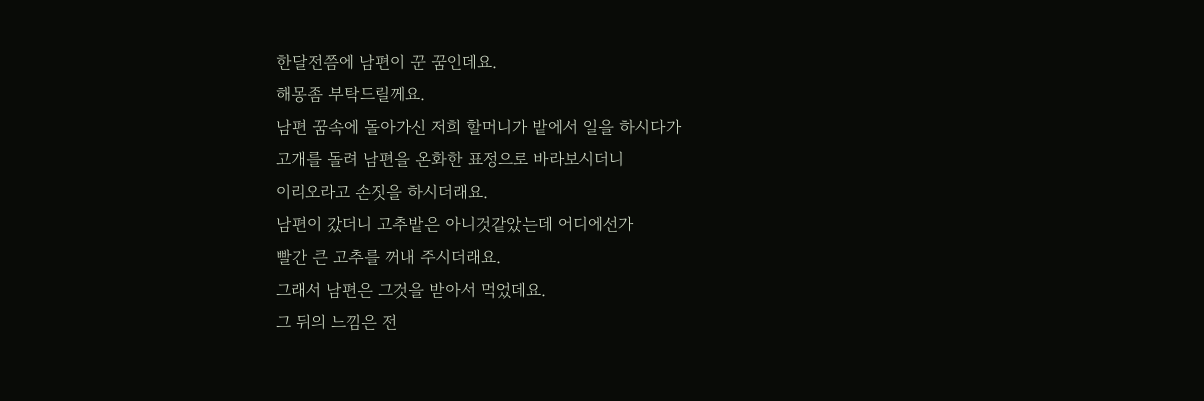한달전쯤에 남편이 꾼 꿈인데요.
해몽좀 부탁드릴께요.
남편 꿈속에 돌아가신 저희 할머니가 밭에서 일을 하시다가
고개를 돌려 남편을 온화한 표정으로 바라보시더니
이리오라고 손짓을 하시더래요.
남편이 갔더니 고추밭은 아니것같았는데 어디에선가
빨간 큰 고추를 꺼내 주시더래요.
그래서 남편은 그것을 받아서 먹었데요.
그 뒤의 느낌은 전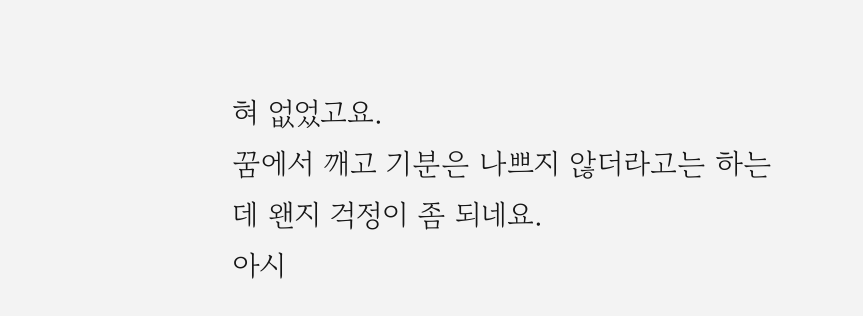혀 없었고요.
꿈에서 깨고 기분은 나쁘지 않더라고는 하는데 왠지 걱정이 좀 되네요.
아시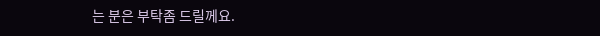는 분은 부탁좀 드릴께요.